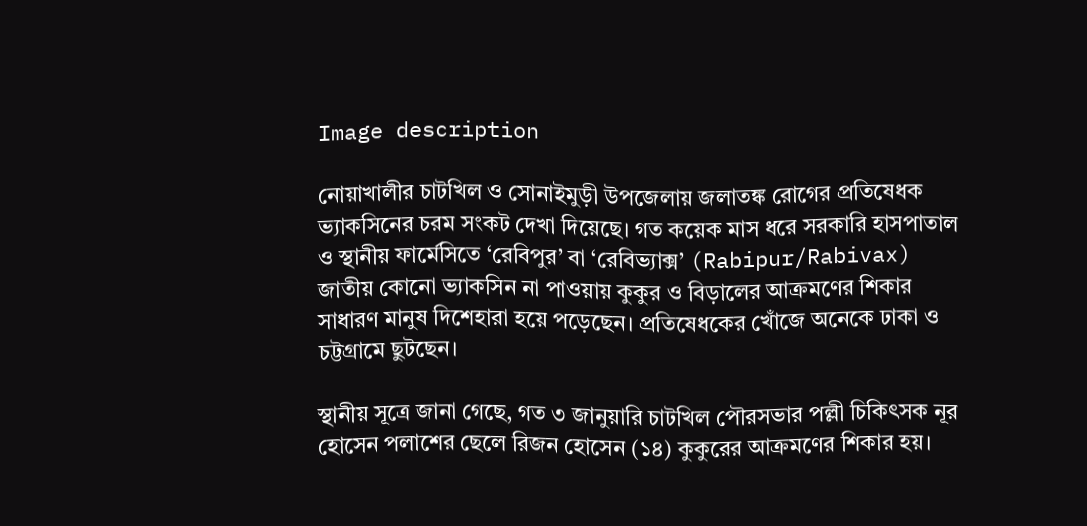Image description

নোয়াখালীর চাটখিল ও সোনাইমুড়ী উপজেলায় জলাতঙ্ক রোগের প্রতিষেধক ভ্যাকসিনের চরম সংকট দেখা দিয়েছে। গত কয়েক মাস ধরে সরকারি হাসপাতাল ও স্থানীয় ফার্মেসিতে ‘রেবিপুর’ বা ‘রেবিভ্যাক্স’ (Rabipur/Rabivax) জাতীয় কোনো ভ্যাকসিন না পাওয়ায় কুকুর ও বিড়ালের আক্রমণের শিকার সাধারণ মানুষ দিশেহারা হয়ে পড়েছেন। প্রতিষেধকের খোঁজে অনেকে ঢাকা ও চট্টগ্রামে ছুটছেন।

স্থানীয় সূত্রে জানা গেছে, গত ৩ জানুয়ারি চাটখিল পৌরসভার পল্লী চিকিৎসক নূর হোসেন পলাশের ছেলে রিজন হোসেন (১৪) কুকুরের আক্রমণের শিকার হয়।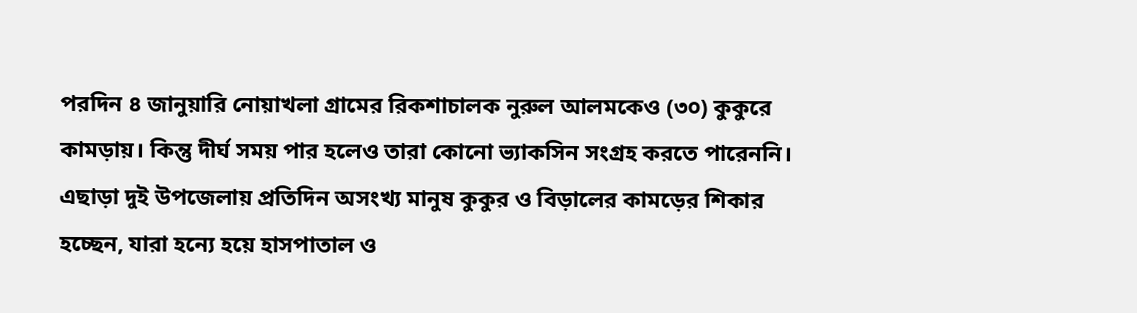পরদিন ৪ জানুয়ারি নোয়াখলা গ্রামের রিকশাচালক নুরুল আলমকেও (৩০) কুকুরে কামড়ায়। কিন্তু দীর্ঘ সময় পার হলেও তারা কোনো ভ্যাকসিন সংগ্রহ করতে পারেননি। এছাড়া দুই উপজেলায় প্রতিদিন অসংখ্য মানুষ কুকুর ও বিড়ালের কামড়ের শিকার হচ্ছেন, যারা হন্যে হয়ে হাসপাতাল ও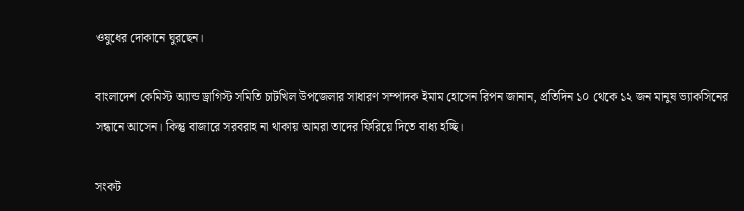ওষুধের দোকানে ঘুরছেন।

বাংলাদেশ কেমিস্ট অ্যান্ড ড্রাগিস্ট সমিতি চাটখিল উপজেলার সাধারণ সম্পাদক ইমাম হোসেন রিপন জানান, প্রতিদিন ১০ থেকে ১২ জন মানুষ ভ্যাকসিনের সন্ধানে আসেন। কিন্তু বাজারে সরবরাহ না থাকায় আমরা তাদের ফিরিয়ে দিতে বাধ্য হচ্ছি।

সংকট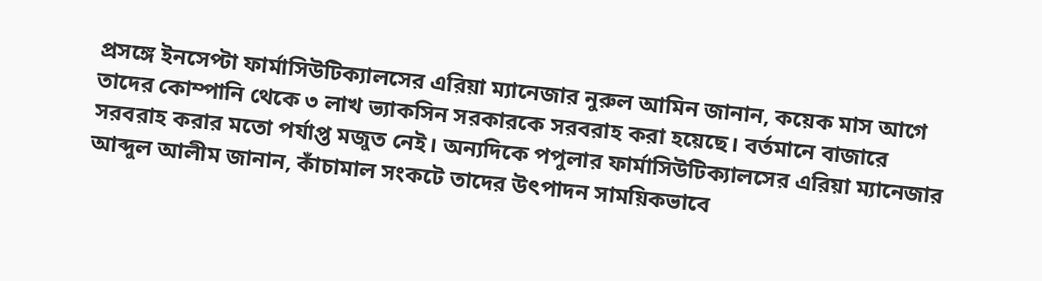প্রসঙ্গে ইনসেপ্টা ফার্মাসিউটিক্যালসের এরিয়া ম্যানেজার নুরুল আমিন জানান, কয়েক মাস আগে তাদের কোম্পানি থেকে ৩ লাখ ভ্যাকসিন সরকারকে সরবরাহ করা হয়েছে। বর্তমানে বাজারে সরবরাহ করার মতো পর্যাপ্ত মজুত নেই। অন্যদিকে পপুলার ফার্মাসিউটিক্যালসের এরিয়া ম্যানেজার আব্দুল আলীম জানান, কাঁচামাল সংকটে তাদের উৎপাদন সাময়িকভাবে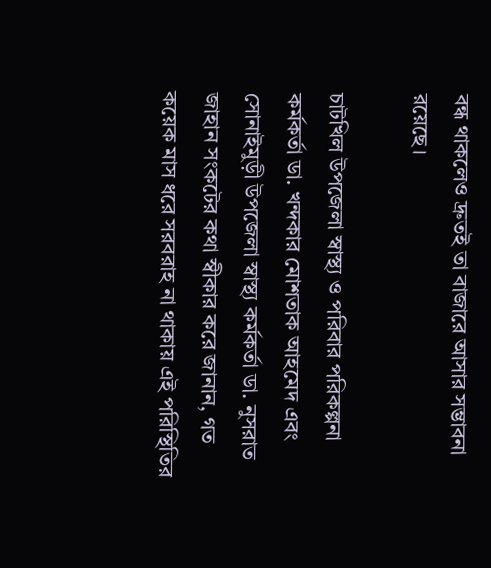বন্ধ থাকলেও দ্রুতই তা বাজারে আসার সম্ভাবনা রয়েছে।

চাটখিল উপজেলা স্বাস্থ্য ও পরিবার পরিকল্পনা কর্মকর্তা ডা. খন্দকার মোশতাক আহমেদ এবং সোনাইমুড়ী উপজেলা স্বাস্থ্য কর্মকর্তা ডা. নুসরাত জাহান সংকটের কথা স্বীকার করে জানান, গত কয়েক মাস ধরে সরবরাহ না থাকায় এই পরিস্থিতির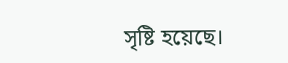সৃষ্টি হয়েছে।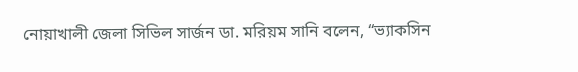নোয়াখালী জেলা সিভিল সার্জন ডা. মরিয়ম সানি বলেন, “ভ্যাকসিন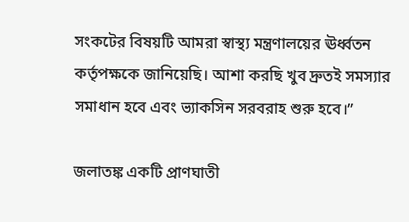সংকটের বিষয়টি আমরা স্বাস্থ্য মন্ত্রণালয়ের ঊর্ধ্বতন কর্তৃপক্ষকে জানিয়েছি। আশা করছি খুব দ্রুতই সমস্যার সমাধান হবে এবং ভ্যাকসিন সরবরাহ শুরু হবে।”

জলাতঙ্ক একটি প্রাণঘাতী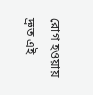রোগ হওয়ায় দ্রুত এই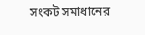সংকট সমাধানের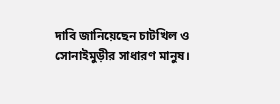দাবি জানিয়েছেন চাটখিল ও সোনাইমুড়ীর সাধারণ মানুষ।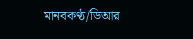মানবকণ্ঠ/ডিআর